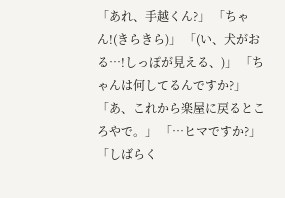「あれ、手越くん?」 「ちゃん!(きらきら)」 「(い、犬がおる…!しっぽが見える、)」 「ちゃんは何してるんですか?」 「あ、これから楽屋に戻るところやで。」 「…ヒマですか?」 「しばらく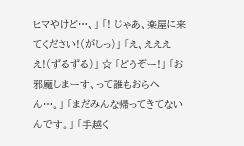ヒマやけど…、」 「! じゃあ、楽屋に来てください!(がしっ)」 「え、ええええ!(ずるずる)」 ☆ 「どうぞー!」 「お邪魔しまーす、って誰もおらへん…。」 「まだみんな帰ってきてないんです。」 「手越く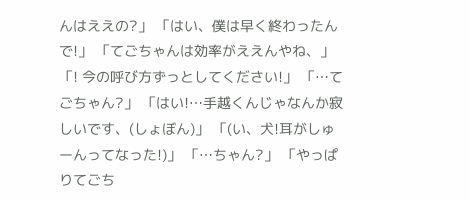んはええの?」 「はい、僕は早く終わったんで!」 「てごちゃんは効率がええんやね、」 「! 今の呼び方ずっとしてください!」 「…てごちゃん?」 「はい!…手越くんじゃなんか寂しいです、(しょぼん)」 「(い、犬!耳がしゅーんってなった!)」 「…ちゃん?」 「やっぱりてごち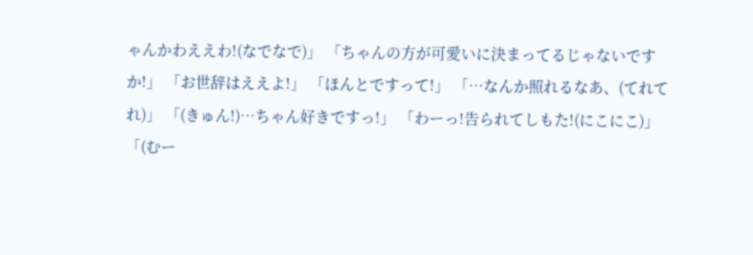ゃんかわええわ!(なでなで)」 「ちゃんの方が可愛いに決まってるじゃないですか!」 「お世辞はええよ!」 「ほんとですって!」 「…なんか照れるなあ、(てれてれ)」 「(きゅん!)…ちゃん好きですっ!」 「わーっ!告られてしもた!(にこにこ)」 「(むー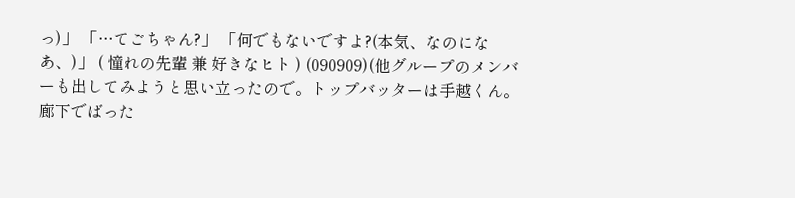っ)」 「…てごちゃん?」 「何でもないですよ?(本気、なのになあ、)」 ( 憧れの先輩 兼 好きなヒト ) (090909)(他グループのメンバーも出してみようと思い立ったので。トップバッターは手越くん。廊下でばった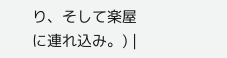り、そして楽屋に連れ込み。) |